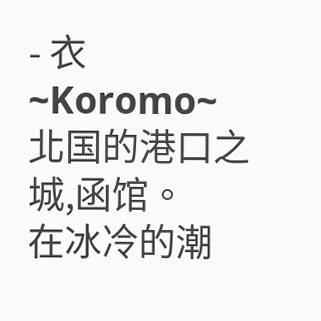- 衣 ~Koromo~
北国的港口之城,函馆。
在冰冷的潮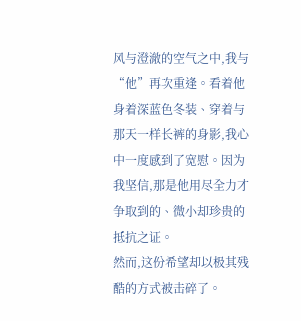风与澄澈的空气之中,我与“他”再次重逢。看着他身着深蓝色冬装、穿着与那天一样长裤的身影,我心中一度感到了宽慰。因为我坚信,那是他用尽全力才争取到的、微小却珍贵的抵抗之证。
然而,这份希望却以极其残酷的方式被击碎了。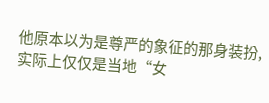他原本以为是尊严的象征的那身装扮,实际上仅仅是当地“女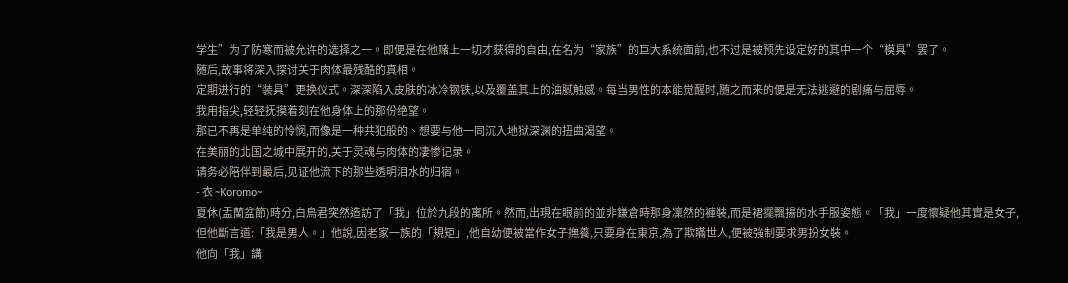学生”为了防寒而被允许的选择之一。即便是在他赌上一切才获得的自由,在名为“家族”的巨大系统面前,也不过是被预先设定好的其中一个“模具”罢了。
随后,故事将深入探讨关于肉体最残酷的真相。
定期进行的“装具”更换仪式。深深陷入皮肤的冰冷钢铁,以及覆盖其上的油腻触感。每当男性的本能觉醒时,随之而来的便是无法逃避的剧痛与屈辱。
我用指尖,轻轻抚摸着刻在他身体上的那份绝望。
那已不再是单纯的怜悯,而像是一种共犯般的、想要与他一同沉入地狱深渊的扭曲渴望。
在美丽的北国之城中展开的,关于灵魂与肉体的凄惨记录。
请务必陪伴到最后,见证他流下的那些透明泪水的归宿。
- 衣 ~Koromo~
夏休(盂蘭盆節)時分,白鳥君突然造訪了「我」位於九段的寓所。然而,出現在眼前的並非鎌倉時那身凜然的褲裝,而是裙擺飄揚的水手服姿態。「我」一度懷疑他其實是女子,但他斷言道:「我是男人。」他說,因老家一族的「規矩」,他自幼便被當作女子撫養,只要身在東京,為了欺瞞世人,便被強制要求男扮女裝。
他向「我」講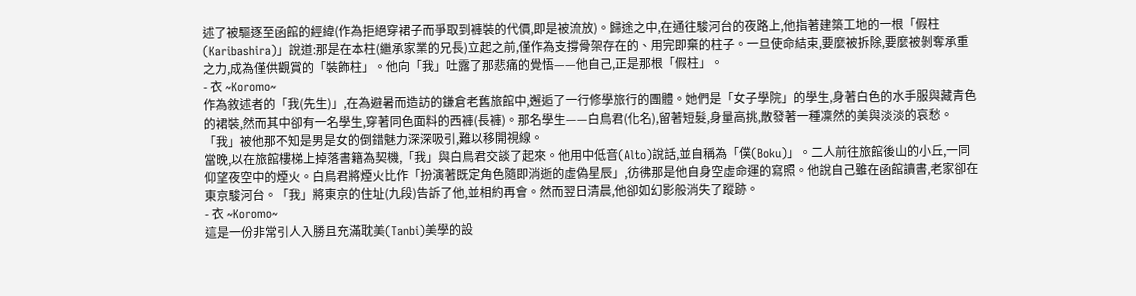述了被驅逐至函館的經緯(作為拒絕穿裙子而爭取到褲裝的代價,即是被流放)。歸途之中,在通往駿河台的夜路上,他指著建築工地的一根「假柱(Karibashira)」說道:那是在本柱(繼承家業的兄長)立起之前,僅作為支撐骨架存在的、用完即棄的柱子。一旦使命結束,要麼被拆除,要麼被剝奪承重之力,成為僅供觀賞的「裝飾柱」。他向「我」吐露了那悲痛的覺悟——他自己,正是那根「假柱」。
- 衣 ~Koromo~
作為敘述者的「我(先生)」,在為避暑而造訪的鎌倉老舊旅館中,邂逅了一行修學旅行的團體。她們是「女子學院」的學生,身著白色的水手服與藏青色的裙裝,然而其中卻有一名學生,穿著同色面料的西褲(長褲)。那名學生——白鳥君(化名),留著短髮,身量高挑,散發著一種凜然的美與淡淡的哀愁。「我」被他那不知是男是女的倒錯魅力深深吸引,難以移開視線。
當晚,以在旅館樓梯上掉落書籍為契機,「我」與白鳥君交談了起來。他用中低音(Alto)說話,並自稱為「僕(Boku)」。二人前往旅館後山的小丘,一同仰望夜空中的煙火。白鳥君將煙火比作「扮演著既定角色隨即消逝的虛偽星辰」,彷彿那是他自身空虛命運的寫照。他說自己雖在函館讀書,老家卻在東京駿河台。「我」將東京的住址(九段)告訴了他,並相約再會。然而翌日清晨,他卻如幻影般消失了蹤跡。
- 衣 ~Koromo~
這是一份非常引人入勝且充滿耽美(Tanbi)美學的設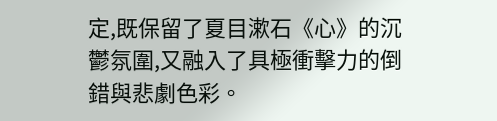定,既保留了夏目漱石《心》的沉鬱氛圍,又融入了具極衝擊力的倒錯與悲劇色彩。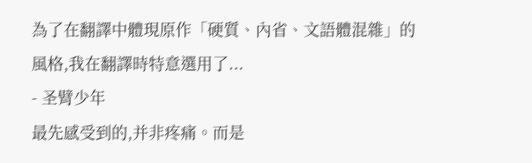為了在翻譯中體現原作「硬質、內省、文語體混雜」的風格,我在翻譯時特意選用了...
- 圣臂少年
最先感受到的,并非疼痛。而是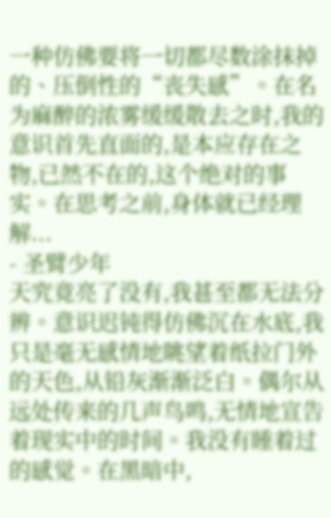一种仿佛要将一切都尽数涂抹掉的、压倒性的“丧失感”。在名为麻醉的浓雾缓缓散去之时,我的意识首先直面的,是本应存在之物,已然不在的,这个绝对的事实。在思考之前,身体就已经理解...
- 圣臂少年
天究竟亮了没有,我甚至都无法分辨。意识迟钝得仿佛沉在水底,我只是毫无感情地眺望着纸拉门外的天色,从铅灰渐渐泛白。偶尔从远处传来的几声鸟鸣,无情地宣告着现实中的时间。我没有睡着过的感觉。在黑暗中,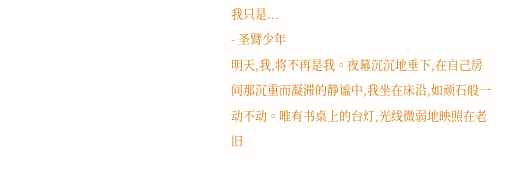我只是...
- 圣臂少年
明天,我,将不再是我。夜幕沉沉地垂下,在自己房间那沉重而凝滞的静谧中,我坐在床沿,如顽石般一动不动。唯有书桌上的台灯,光线微弱地映照在老旧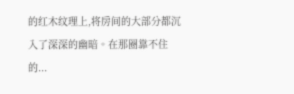的红木纹理上,将房间的大部分都沉入了深深的幽暗。在那圈靠不住的...